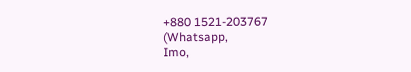+880 1521-203767
(Whatsapp,
Imo,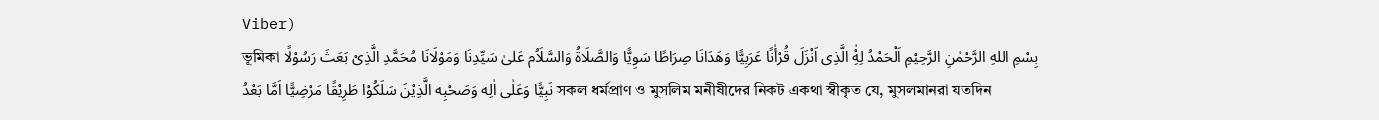Viber)
ভূমিকা بِسْمِ اللهِ الرَّحْمٰنِ الرَّحِيْمِ اَلْحَمْدُ لِهِْٰ الَّذِى اَنْزَلَ قُرْأٰنًا عَرَبِيًّا وَهَدَانَا صِرَاطًا سَوِيًّا وَالصَّلَاةُ وَالسَّلَاُم عَلىٰ سَيِّدِنَا وَمَوْلَانَا مُحَمَّدِ الَّذِىْ بَعَثَ رَسُوْلًا نَبِيًّا وَعَلٰى اٰلِه وَصَحْبِه الَّذِيْنَ سَلَكُوْا طَرِيْقًا مَرْضِيًّا اَمَّا بَعْدُ সকল ধর্মপ্রাণ ও মুসলিম মনীষীদের নিকট একথা স্বীকৃত যে, মুসলমানরা যতদিন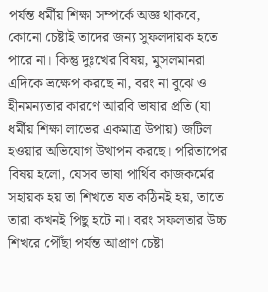পর্যন্ত ধর্মীয় শিক্ষা সম্পর্কে অজ্ঞ থাকবে, কোনো চেষ্টাই তাদের জন্য সুফলদায়ক হতে পারে না। কিন্তু দুঃখের বিষয়, মুসলমানরা এদিকে ভ্রক্ষেপ করছে না, বরং না বুঝে ও হীনমন্যতার কারণে আরবি ভাষার প্রতি (যা ধর্মীয় শিক্ষা লাভের একমাত্র উপায়) জটিল হওয়ার অভিযোগ উত্থাপন করছে। পরিতাপের বিষয় হলো, যেসব ভাষা পার্থিব কাজকর্মের সহায়ক হয় তা শিখতে যত কঠিনই হয়, তাতে তারা কখনই পিছু হটে না। বরং সফলতার উচ্চ শিখরে পৌঁছা পর্যন্ত আপ্রাণ চেষ্টা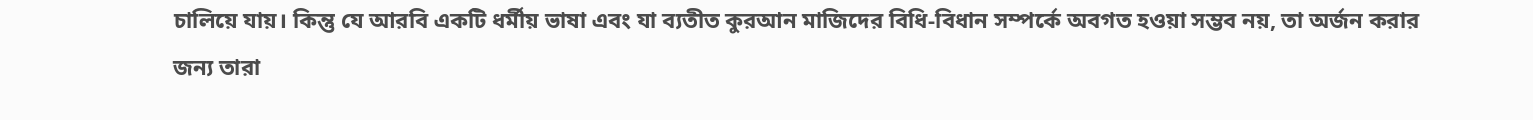চালিয়ে যায়। কিন্তু যে আরবি একটি ধর্মীয় ভাষা এবং যা ব্যতীত কুরআন মাজিদের বিধি-বিধান সম্পর্কে অবগত হওয়া সম্ভব নয়, তা অর্জন করার জন্য তারা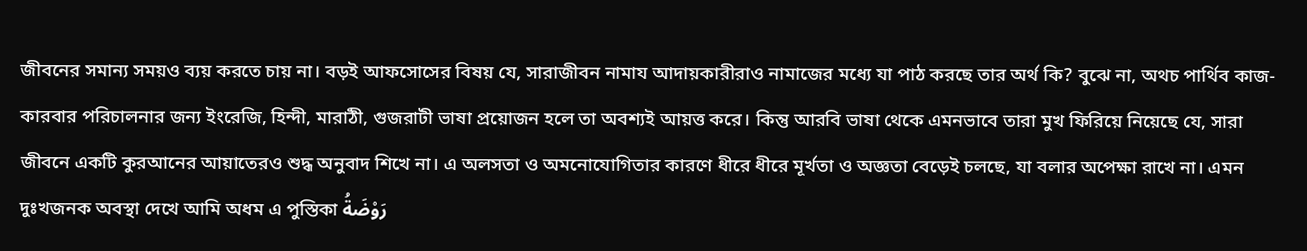জীবনের সমান্য সময়ও ব্যয় করতে চায় না। বড়ই আফসোসের বিষয় যে, সারাজীবন নামায আদায়কারীরাও নামাজের মধ্যে যা পাঠ করছে তার অর্থ কি? বুঝে না, অথচ পার্থিব কাজ-কারবার পরিচালনার জন্য ইংরেজি, হিন্দী, মারাঠী, গুজরাটী ভাষা প্রয়োজন হলে তা অবশ্যই আয়ত্ত করে। কিন্তু আরবি ভাষা থেকে এমনভাবে তারা মুখ ফিরিয়ে নিয়েছে যে, সারা জীবনে একটি কুরআনের আয়াতেরও শুদ্ধ অনুবাদ শিখে না। এ অলসতা ও অমনোযোগিতার কারণে ধীরে ধীরে মূর্খতা ও অজ্ঞতা বেড়েই চলছে, যা বলার অপেক্ষা রাখে না। এমন দুঃখজনক অবস্থা দেখে আমি অধম এ পুস্তিকা رَوْضَةُ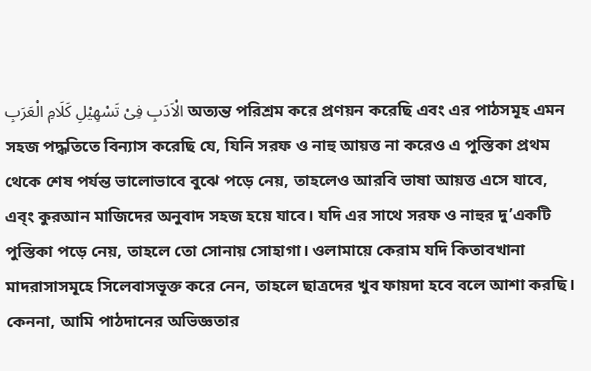الْاَدَبِ فِىْ تَسْهِيْلِ كَلَامِ الْعَرَبِ অত্যন্ত পরিশ্রম করে প্রণয়ন করেছি এবং এর পাঠসমূহ এমন সহজ পদ্ধতিতে বিন্যাস করেছি যে, যিনি সরফ ও নাহু আয়ত্ত না করেও এ পুস্তিকা প্রথম থেকে শেষ পর্যন্ত ভালোভাবে বুঝে পড়ে নেয়, তাহলেও আরবি ভাষা আয়ত্ত এসে যাবে, এব্ং কুরআন মাজিদের অনুবাদ সহজ হয়ে যাবে। যদি এর সাথে সরফ ও নাহুর দু’একটি পুস্তিকা পড়ে নেয়, তাহলে তো সোনায় সোহাগা। ওলামায়ে কেরাম যদি কিতাবখানা মাদরাসাসমূহে সিলেবাসভূক্ত করে নেন, তাহলে ছাত্রদের খুব ফায়দা হবে বলে আশা করছি। কেননা, আমি পাঠদানের অভিজ্ঞতার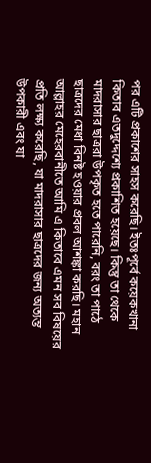পর এটি প্রকাশের সাহস করেছি। ইতঃপূর্বে কয়েকখানা কিতাব এতদুদ্দেশ্যে প্রকাশিত হয়েছে। কিন্তু তা থেকে মাদরাসার ছাত্ররা উপকৃত হতে পারেনি, বরং তা পাঠে ছাত্রদের মেধা বিনষ্ট হওয়ার প্রবল আশঙ্কা করছি। মহান আল্লাহর মেহেরবানীতে আমি এ কিতাবে এমন সব বিষয়ের প্রতি লক্ষ্য করেছি, যা মাদরাসার ছাত্রদের জন্য অত্যন্ত উপকারী এবং যা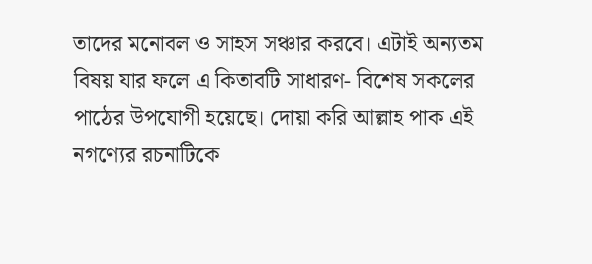তাদের মনোবল ও সাহস সঞ্চার করবে। এটাই অন্যতম বিষয় যার ফলে এ কিতাবটি সাধারণ- বিশেষ সকলের পাঠের উপযোগী হয়েছে। দোয়া করি আল্লাহ পাক এই নগণ্যের রচনাটিকে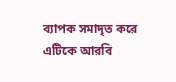ব্যাপক সমাদৃত করে এটিকে আরবি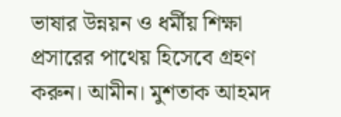ভাষার উন্নয়ন ও ধর্মীয় শিক্ষা প্রসারের পাথেয় হিসেবে গ্রহণ করুন। আমীন। মুশতাক আহমদ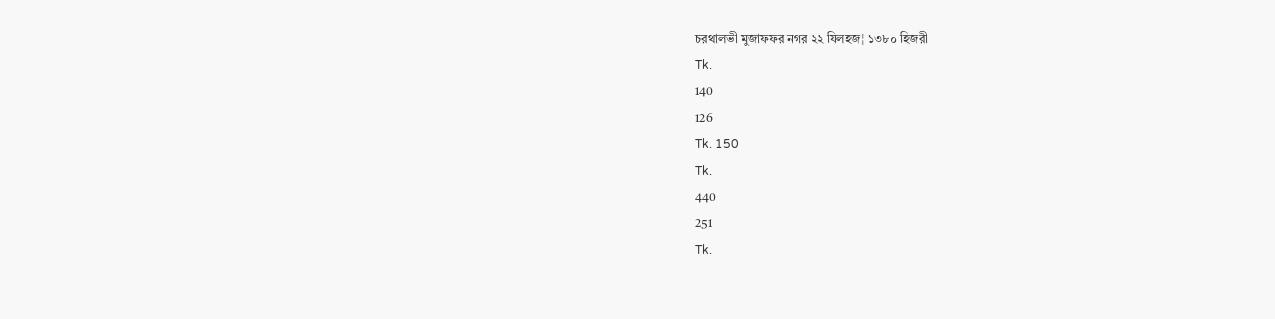চরথালভী মুজাফফর নগর ২২ যিলহজ¦ ১৩৮০ হিজরী
Tk.
140
126
Tk. 150
Tk.
440
251
Tk.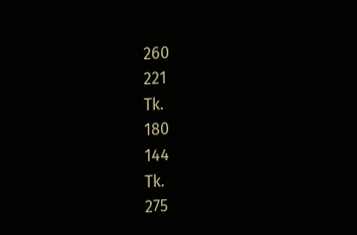260
221
Tk.
180
144
Tk.
275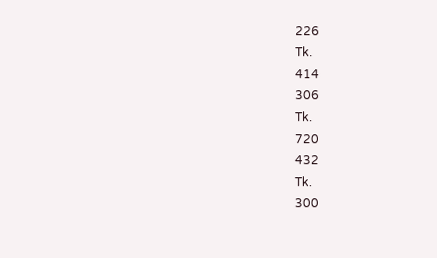226
Tk.
414
306
Tk.
720
432
Tk.
300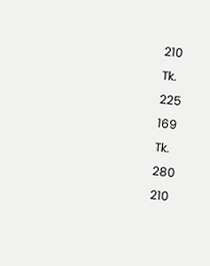210
Tk.
225
169
Tk.
280
210